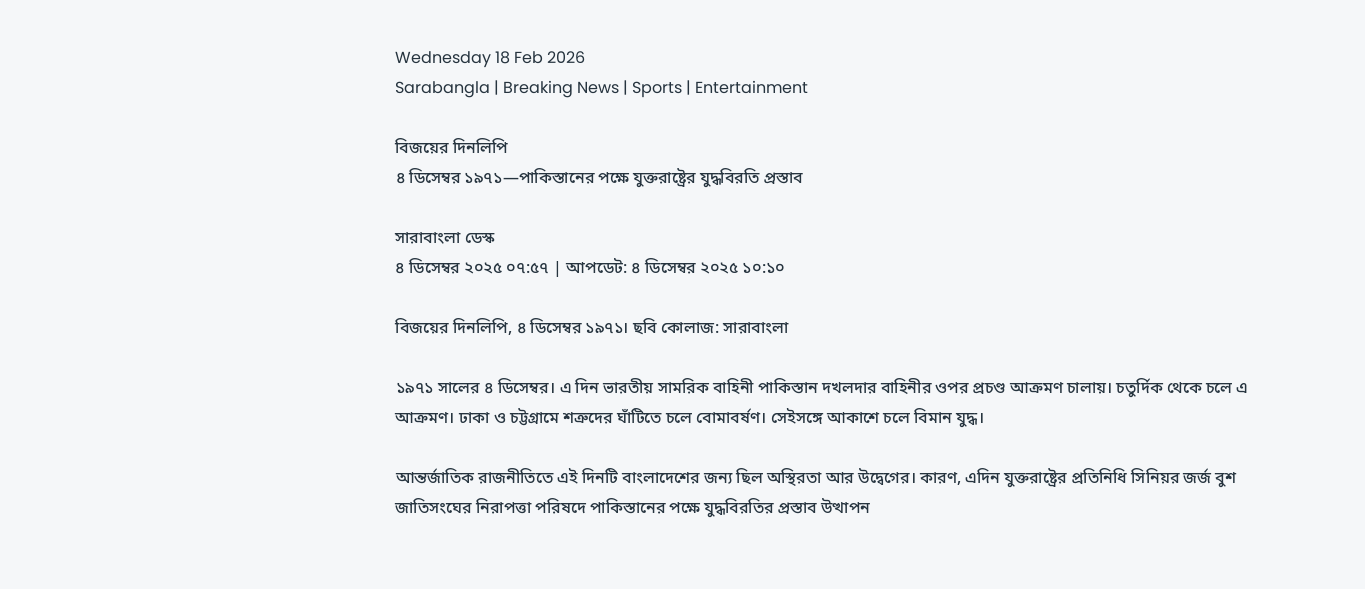Wednesday 18 Feb 2026
Sarabangla | Breaking News | Sports | Entertainment

বিজয়ের দিনলিপি
৪ ডিসেম্বর ১৯৭১—পাকিস্তানের পক্ষে যুক্তরাষ্ট্রের যুদ্ধবিরতি প্রস্তাব

সারাবাংলা ডেস্ক
৪ ডিসেম্বর ২০২৫ ০৭:৫৭ | আপডেট: ৪ ডিসেম্বর ২০২৫ ১০:১০

বিজয়ের দিনলিপি, ৪ ডিসেম্বর ১৯৭১। ছবি কোলাজ: সারাবাংলা

১৯৭১ সালের ৪ ডিসেম্বর। এ দিন ভারতীয় সামরিক বাহিনী পাকিস্তান দখলদার বাহিনীর ওপর প্রচণ্ড আক্রমণ চালায়। চতুর্দিক থেকে চলে এ আক্রমণ। ঢাকা ও চট্টগ্রামে শত্রুদের ঘাঁটিতে চলে বোমাবর্ষণ। সেইসঙ্গে আকাশে চলে বিমান যুদ্ধ।

আন্তর্জাতিক রাজনীতিতে এই দিনটি বাংলাদেশের জন্য ছিল অস্থিরতা আর উদ্বেগের। কারণ, এদিন যুক্তরাষ্ট্রের প্রতিনিধি সিনিয়র জর্জ বুশ জাতিসংঘের নিরাপত্তা পরিষদে পাকিস্তানের পক্ষে যুদ্ধবিরতির প্রস্তাব উত্থাপন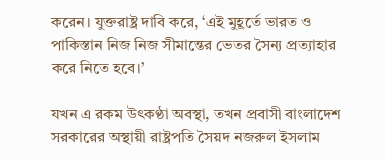করেন। যুক্তরাষ্ট্র দাবি করে, ‘এই মুহূর্তে ভারত ও পাকিস্তান নিজ নিজ সীমান্তের ভেতর সৈন্য প্রত্যাহার করে নিতে হবে।’

যখন এ রকম উৎকণ্ঠা অবস্থা, তখন প্রবাসী বাংলাদেশ সরকারের অস্থায়ী রাষ্ট্রপতি সৈয়দ নজরুল ইসলাম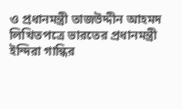ও প্রধানমন্ত্রী তাজউদ্দীন আহমদ লিখিতপত্রে ভারতের প্রধানমন্ত্রী ইন্দিরা গান্ধির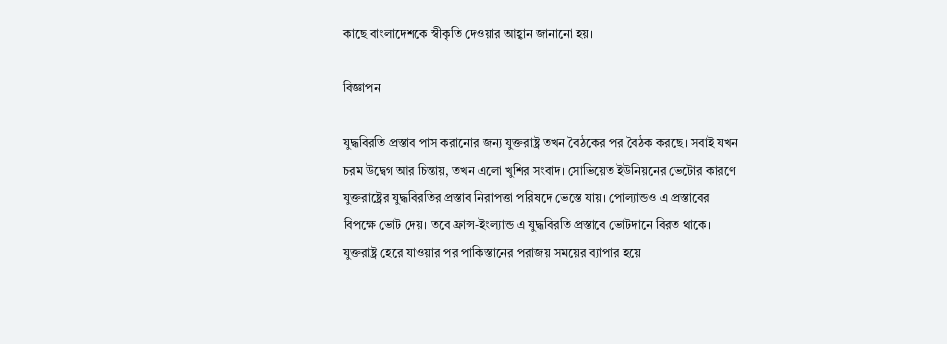কাছে বাংলাদেশকে স্বীকৃতি দেওয়ার আহ্বান জানানো হয়।

বিজ্ঞাপন

যুদ্ধবিরতি প্রস্তাব পাস করানোর জন্য যুক্তরাষ্ট্র তখন বৈঠকের পর বৈঠক করছে। সবাই যখন চরম উদ্বেগ আর চিন্তায়, তখন এলো খুশির সংবাদ। সোভিয়েত ইউনিয়নের ভেটোর কারণে যুক্তরাষ্ট্রের যুদ্ধবিরতির প্রস্তাব নিরাপত্তা পরিষদে ভেস্তে যায়। পোল্যান্ডও এ প্রস্তাবের বিপক্ষে ভোট দেয়। তবে ফ্রান্স-ইংল্যান্ড এ যুদ্ধবিরতি প্রস্তাবে ভোটদানে বিরত থাকে। যুক্তরাষ্ট্র হেরে যাওয়ার পর পাকিস্তানের পরাজয় সময়ের ব্যাপার হয়ে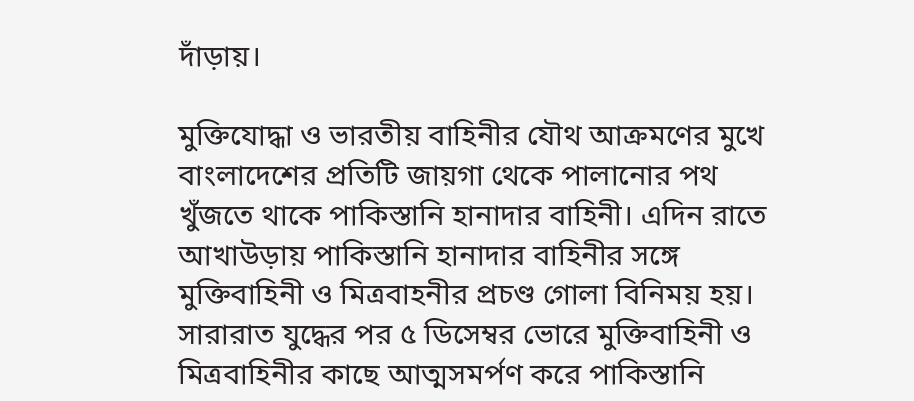দাঁড়ায়।

মুক্তিযোদ্ধা ও ভারতীয় বাহিনীর যৌথ আক্রমণের মুখে বাংলাদেশের প্রতিটি জায়গা থেকে পালানোর পথ খুঁজতে থাকে পাকিস্তানি হানাদার বাহিনী। এদিন রাতে আখাউড়ায় পাকিস্তানি হানাদার বাহিনীর সঙ্গে মুক্তিবাহিনী ও মিত্রবাহনীর প্রচণ্ড গোলা বিনিময় হয়। সারারাত যুদ্ধের পর ৫ ডিসেম্বর ভোরে মুক্তিবাহিনী ও মিত্রবাহিনীর কাছে আত্মসমর্পণ করে পাকিস্তানি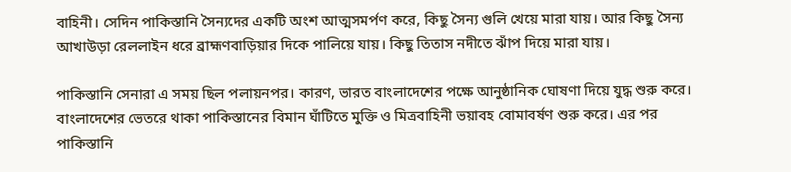বাহিনী। সেদিন পাকিস্তানি সৈন্যদের একটি অংশ আত্মসমর্পণ করে, কিছু সৈন্য গুলি খেয়ে মারা যায়। আর কিছু সৈন্য আখাউড়া রেললাইন ধরে ব্রাহ্মণবাড়িয়ার দিকে পালিয়ে যায়। কিছু তিতাস নদীতে ঝাঁপ দিয়ে মারা যায়।

পাকিস্তানি সেনারা এ সময় ছিল পলায়নপর। কারণ, ভারত বাংলাদেশের পক্ষে আনুষ্ঠানিক ঘোষণা দিয়ে যুদ্ধ শুরু করে। বাংলাদেশের ভেতরে থাকা পাকিস্তানের বিমান ঘাঁটিতে মুক্তি ও মিত্রবাহিনী ভয়াবহ বোমাবর্ষণ শুরু করে। এর পর পাকিস্তানি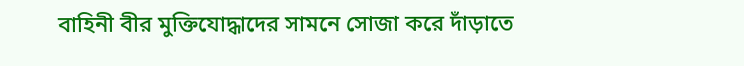বাহিনী বীর মুক্তিযোদ্ধাদের সামনে সোজা করে দাঁড়াতে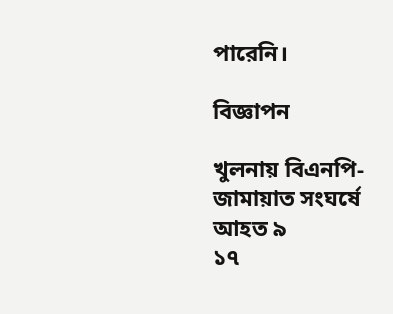পারেনি।

বিজ্ঞাপন

খুলনায় বিএনপি-জামায়াত সংঘর্ষে আহত ৯
১৭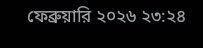ফেব্রুয়ারি ২০২৬ ২৩:২৪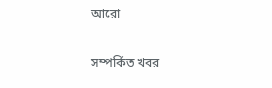আরো

সম্পর্কিত খবর